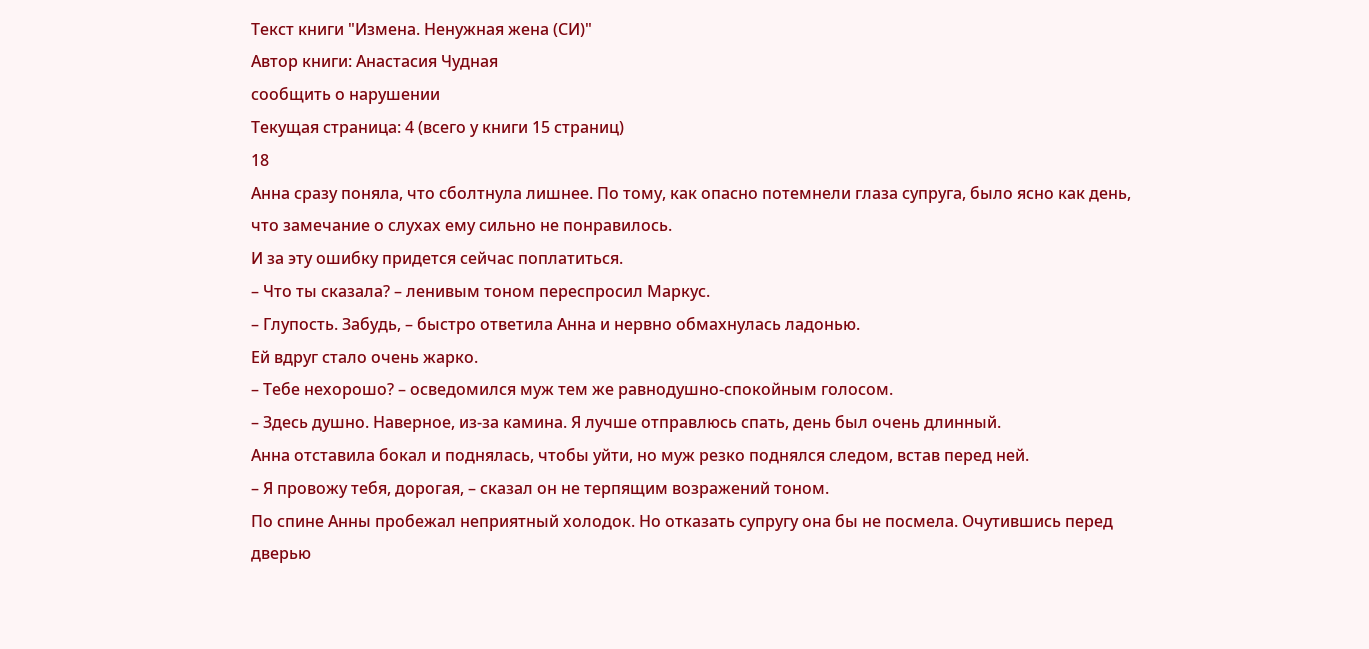Текст книги "Измена. Ненужная жена (СИ)"
Автор книги: Анастасия Чудная
сообщить о нарушении
Текущая страница: 4 (всего у книги 15 страниц)
18
Анна сразу поняла, что сболтнула лишнее. По тому, как опасно потемнели глаза супруга, было ясно как день, что замечание о слухах ему сильно не понравилось.
И за эту ошибку придется сейчас поплатиться.
– Что ты сказала? – ленивым тоном переспросил Маркус.
– Глупость. Забудь, – быстро ответила Анна и нервно обмахнулась ладонью.
Ей вдруг стало очень жарко.
– Тебе нехорошо? – осведомился муж тем же равнодушно-спокойным голосом.
– Здесь душно. Наверное, из-за камина. Я лучше отправлюсь спать, день был очень длинный.
Анна отставила бокал и поднялась, чтобы уйти, но муж резко поднялся следом, встав перед ней.
– Я провожу тебя, дорогая, – сказал он не терпящим возражений тоном.
По спине Анны пробежал неприятный холодок. Но отказать супругу она бы не посмела. Очутившись перед дверью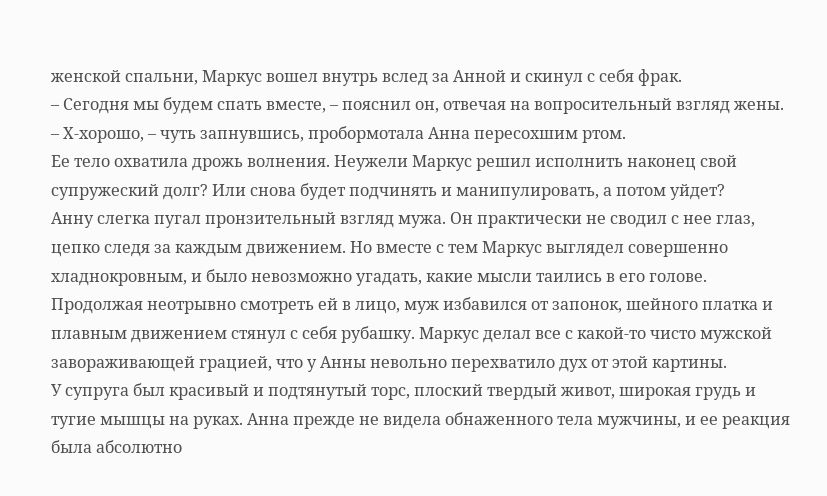женской спальни, Маркус вошел внутрь вслед за Анной и скинул с себя фрак.
– Сегодня мы будем спать вместе, – пояснил он, отвечая на вопросительный взгляд жены.
– Х-хорошо, – чуть запнувшись, пробормотала Анна пересохшим ртом.
Ее тело охватила дрожь волнения. Неужели Маркус решил исполнить наконец свой супружеский долг? Или снова будет подчинять и манипулировать, а потом уйдет?
Анну слегка пугал пронзительный взгляд мужа. Он практически не сводил с нее глаз, цепко следя за каждым движением. Но вместе с тем Маркус выглядел совершенно хладнокровным, и было невозможно угадать, какие мысли таились в его голове.
Продолжая неотрывно смотреть ей в лицо, муж избавился от запонок, шейного платка и плавным движением стянул с себя рубашку. Маркус делал все с какой-то чисто мужской завораживающей грацией, что у Анны невольно перехватило дух от этой картины.
У супруга был красивый и подтянутый торс, плоский твердый живот, широкая грудь и тугие мышцы на руках. Анна прежде не видела обнаженного тела мужчины, и ее реакция была абсолютно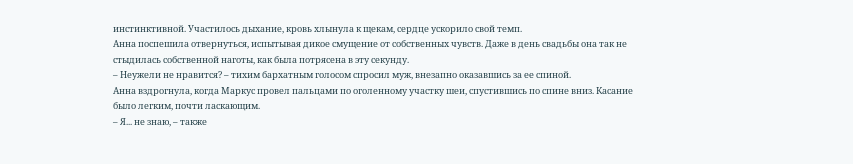инстинктивной. Участилось дыхание, кровь хлынула к щекам, сердце ускорило свой темп.
Анна поспешила отвернуться, испытывая дикое смущение от собственных чувств. Даже в день свадьбы она так не стыдилась собственной наготы, как была потрясена в эту секунду.
– Неужели не нравится? – тихим бархатным голосом спросил муж, внезапно оказавшись за ее спиной.
Анна вздрогнула, когда Маркус провел пальцами по оголенному участку шеи, спустившись по спине вниз. Касание было легким, почти ласкающим.
– Я... не знаю, – также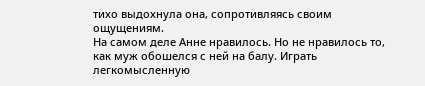тихо выдохнула она, сопротивляясь своим ощущениям.
На самом деле Анне нравилось. Но не нравилось то, как муж обошелся с ней на балу. Играть легкомысленную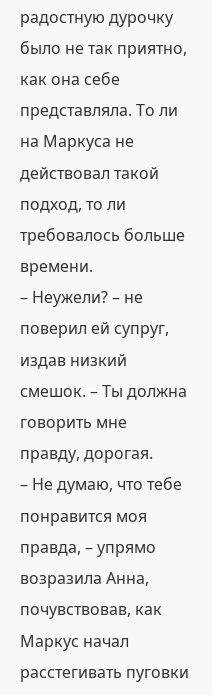радостную дурочку было не так приятно, как она себе представляла. То ли на Маркуса не действовал такой подход, то ли требовалось больше времени.
– Неужели? – не поверил ей супруг, издав низкий смешок. – Ты должна говорить мне правду, дорогая.
– Не думаю, что тебе понравится моя правда, – упрямо возразила Анна, почувствовав, как Маркус начал расстегивать пуговки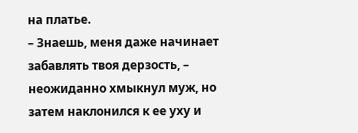на платье.
– Знаешь, меня даже начинает забавлять твоя дерзость, – неожиданно хмыкнул муж, но затем наклонился к ее уху и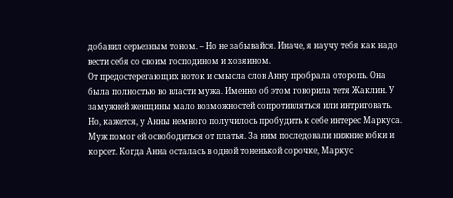добавил серьезным тоном. – Но не забывайся. Иначе, я научу тебя как надо вести себя со своим господином и хозяином.
От предостерегающих ноток и смысла слов Анну пробрала оторопь. Она была полностью во власти мужа. Именно об этом говорила тетя Жаклин. У замужней женщины мало возможностей сопротивляться или интриговать. Но, кажется, у Анны немного получилось пробудить к себе интерес Маркуса.
Муж помог ей освободиться от платья. За ним последовали нижние юбки и корсет. Когда Анна осталась в одной тоненькой сорочке, Маркус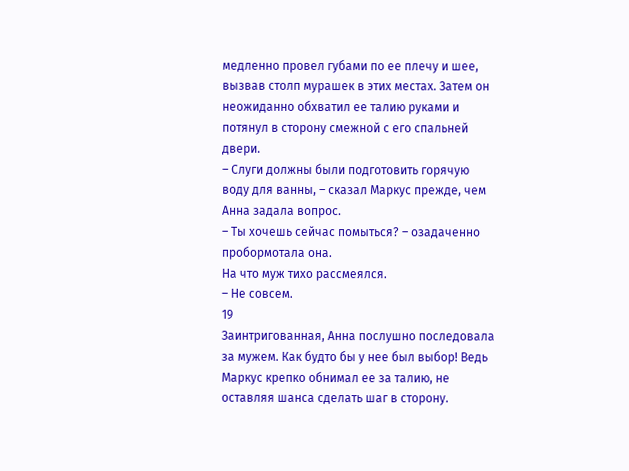медленно провел губами по ее плечу и шее, вызвав столп мурашек в этих местах. Затем он неожиданно обхватил ее талию руками и потянул в сторону смежной с его спальней двери.
– Слуги должны были подготовить горячую воду для ванны, – сказал Маркус прежде, чем Анна задала вопрос.
– Ты хочешь сейчас помыться? – озадаченно пробормотала она.
На что муж тихо рассмеялся.
– Не совсем.
19
Заинтригованная, Анна послушно последовала за мужем. Как будто бы у нее был выбор! Ведь Маркус крепко обнимал ее за талию, не оставляя шанса сделать шаг в сторону.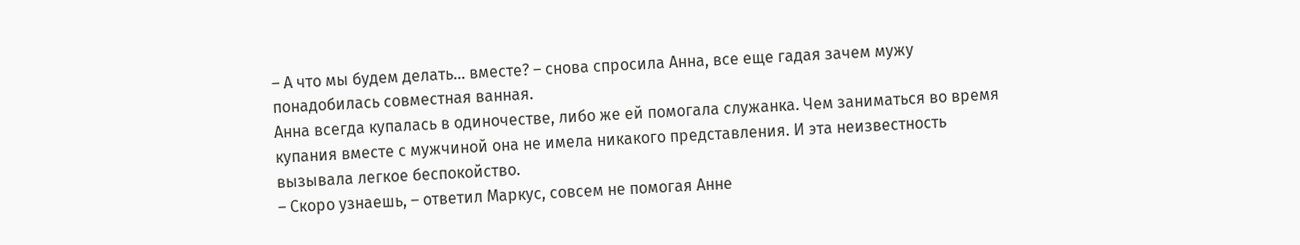– А что мы будем делать... вместе? – снова спросила Анна, все еще гадая зачем мужу понадобилась совместная ванная.
Анна всегда купалась в одиночестве, либо же ей помогала служанка. Чем заниматься во время купания вместе с мужчиной она не имела никакого представления. И эта неизвестность вызывала легкое беспокойство.
– Скоро узнаешь, – ответил Маркус, совсем не помогая Анне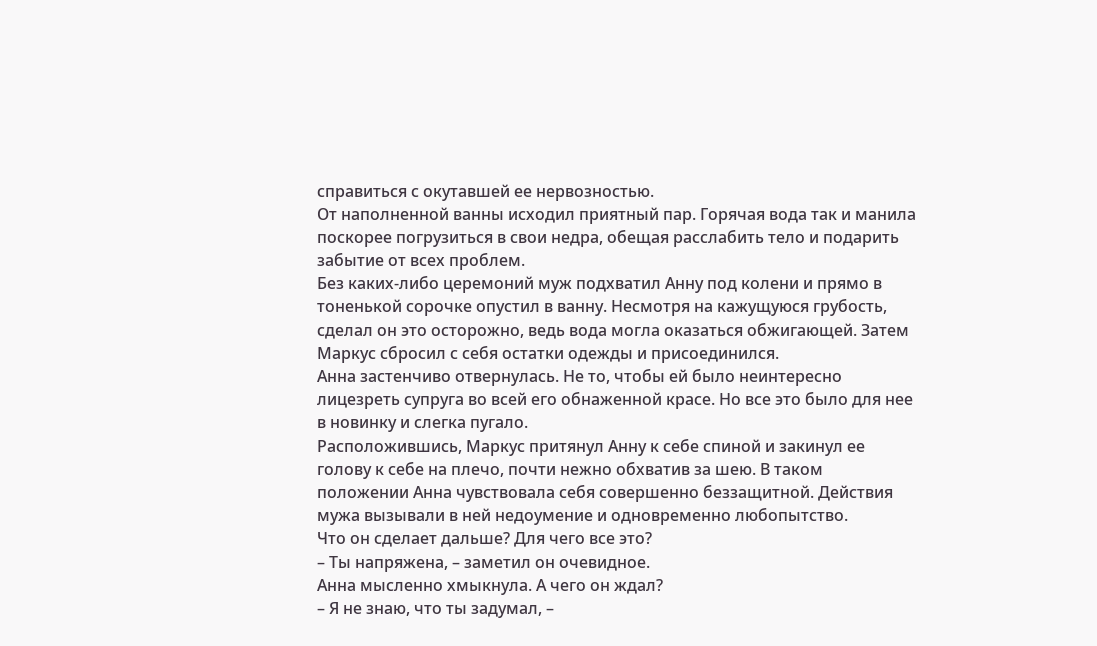справиться с окутавшей ее нервозностью.
От наполненной ванны исходил приятный пар. Горячая вода так и манила поскорее погрузиться в свои недра, обещая расслабить тело и подарить забытие от всех проблем.
Без каких-либо церемоний муж подхватил Анну под колени и прямо в тоненькой сорочке опустил в ванну. Несмотря на кажущуюся грубость, сделал он это осторожно, ведь вода могла оказаться обжигающей. Затем Маркус сбросил с себя остатки одежды и присоединился.
Анна застенчиво отвернулась. Не то, чтобы ей было неинтересно лицезреть супруга во всей его обнаженной красе. Но все это было для нее в новинку и слегка пугало.
Расположившись, Маркус притянул Анну к себе спиной и закинул ее голову к себе на плечо, почти нежно обхватив за шею. В таком положении Анна чувствовала себя совершенно беззащитной. Действия мужа вызывали в ней недоумение и одновременно любопытство.
Что он сделает дальше? Для чего все это?
– Ты напряжена, – заметил он очевидное.
Анна мысленно хмыкнула. А чего он ждал?
– Я не знаю, что ты задумал, –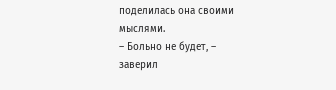поделилась она своими мыслями.
– Больно не будет, – заверил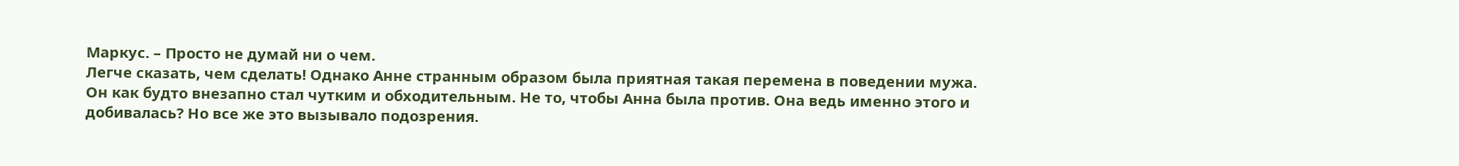Маркус. – Просто не думай ни о чем.
Легче сказать, чем сделать! Однако Анне странным образом была приятная такая перемена в поведении мужа. Он как будто внезапно стал чутким и обходительным. Не то, чтобы Анна была против. Она ведь именно этого и добивалась? Но все же это вызывало подозрения.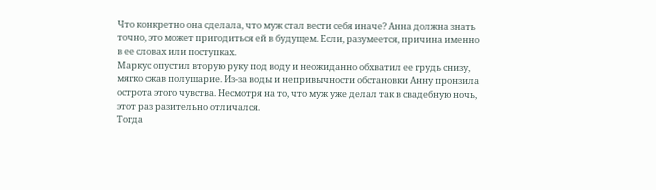Что конкретно она сделала, что муж стал вести себя иначе? Анна должна знать точно, это может пригодиться ей в будущем. Если, разумеется, причина именно в ее словах или поступках.
Маркус опустил вторую руку под воду и неожиданно обхватил ее грудь снизу, мягко сжав полушарие. Из-за воды и непривычности обстановки Анну пронзила острота этого чувства. Несмотря на то, что муж уже делал так в свадебную ночь, этот раз разительно отличался.
Тогда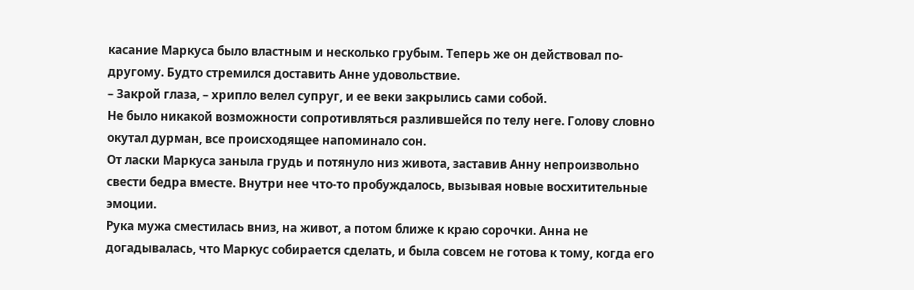касание Маркуса было властным и несколько грубым. Теперь же он действовал по-другому. Будто стремился доставить Анне удовольствие.
– Закрой глаза, – хрипло велел супруг, и ее веки закрылись сами собой.
Не было никакой возможности сопротивляться разлившейся по телу неге. Голову словно окутал дурман, все происходящее напоминало сон.
От ласки Маркуса заныла грудь и потянуло низ живота, заставив Анну непроизвольно свести бедра вместе. Внутри нее что-то пробуждалось, вызывая новые восхитительные эмоции.
Рука мужа сместилась вниз, на живот, а потом ближе к краю сорочки. Анна не догадывалась, что Маркус собирается сделать, и была совсем не готова к тому, когда его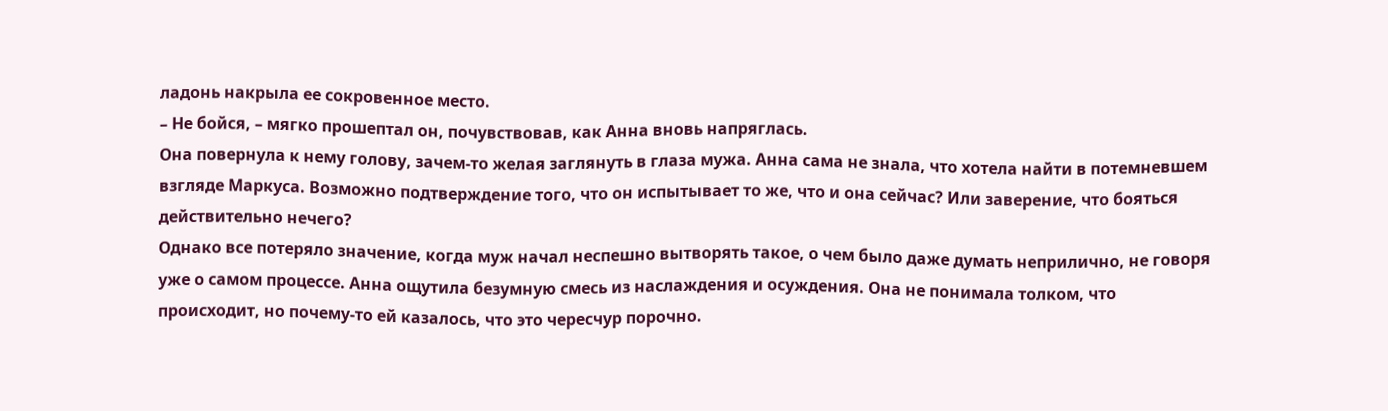ладонь накрыла ее сокровенное место.
– Не бойся, – мягко прошептал он, почувствовав, как Анна вновь напряглась.
Она повернула к нему голову, зачем-то желая заглянуть в глаза мужа. Анна сама не знала, что хотела найти в потемневшем взгляде Маркуса. Возможно подтверждение того, что он испытывает то же, что и она сейчас? Или заверение, что бояться действительно нечего?
Однако все потеряло значение, когда муж начал неспешно вытворять такое, о чем было даже думать неприлично, не говоря уже о самом процессе. Анна ощутила безумную смесь из наслаждения и осуждения. Она не понимала толком, что происходит, но почему-то ей казалось, что это чересчур порочно.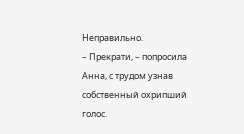Неправильно.
– Прекрати, – попросила Анна, с трудом узнав собственный охрипший голос.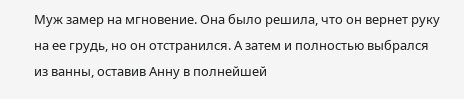Муж замер на мгновение. Она было решила, что он вернет руку на ее грудь, но он отстранился. А затем и полностью выбрался из ванны, оставив Анну в полнейшей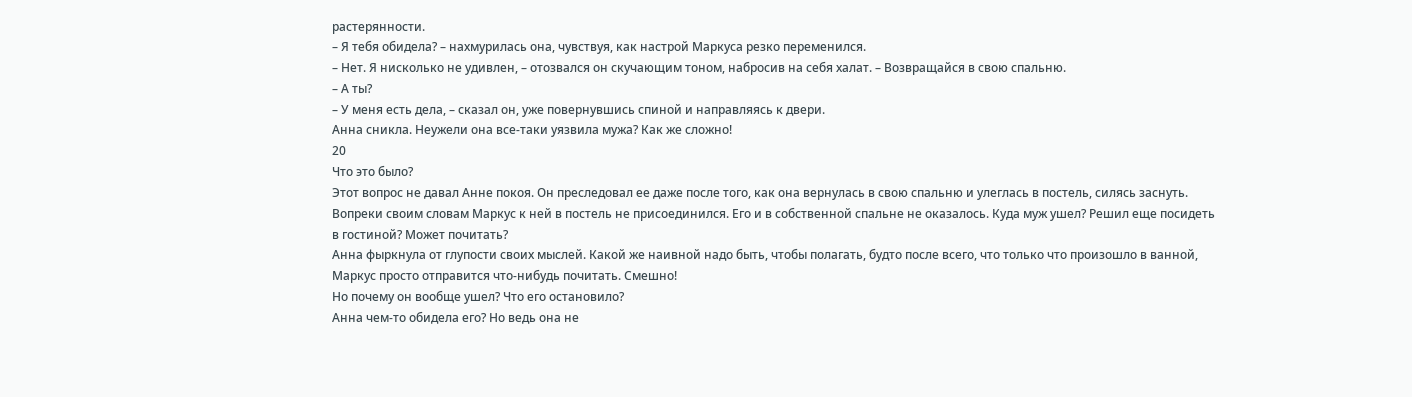растерянности.
– Я тебя обидела? – нахмурилась она, чувствуя, как настрой Маркуса резко переменился.
– Нет. Я нисколько не удивлен, – отозвался он скучающим тоном, набросив на себя халат. – Возвращайся в свою спальню.
– А ты?
– У меня есть дела, – сказал он, уже повернувшись спиной и направляясь к двери.
Анна сникла. Неужели она все-таки уязвила мужа? Как же сложно!
20
Что это было?
Этот вопрос не давал Анне покоя. Он преследовал ее даже после того, как она вернулась в свою спальню и улеглась в постель, силясь заснуть.
Вопреки своим словам Маркус к ней в постель не присоединился. Его и в собственной спальне не оказалось. Куда муж ушел? Решил еще посидеть в гостиной? Может почитать?
Анна фыркнула от глупости своих мыслей. Какой же наивной надо быть, чтобы полагать, будто после всего, что только что произошло в ванной, Маркус просто отправится что-нибудь почитать. Смешно!
Но почему он вообще ушел? Что его остановило?
Анна чем-то обидела его? Но ведь она не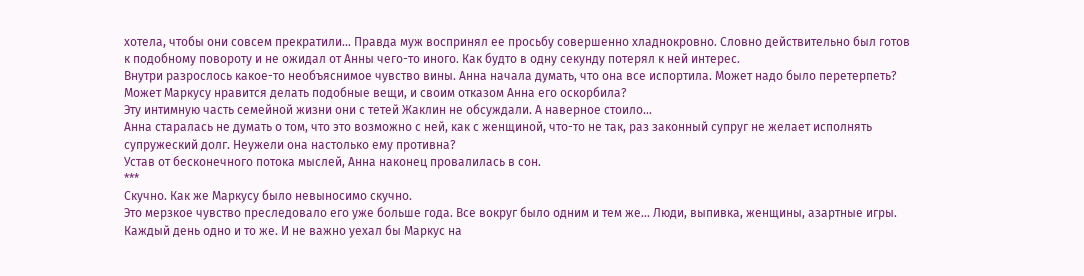хотела, чтобы они совсем прекратили… Правда муж воспринял ее просьбу совершенно хладнокровно. Словно действительно был готов к подобному повороту и не ожидал от Анны чего-то иного. Как будто в одну секунду потерял к ней интерес.
Внутри разрослось какое-то необъяснимое чувство вины. Анна начала думать, что она все испортила. Может надо было перетерпеть? Может Маркусу нравится делать подобные вещи, и своим отказом Анна его оскорбила?
Эту интимную часть семейной жизни они с тетей Жаклин не обсуждали. А наверное стоило…
Анна старалась не думать о том, что это возможно с ней, как с женщиной, что-то не так, раз законный супруг не желает исполнять супружеский долг. Неужели она настолько ему противна?
Устав от бесконечного потока мыслей, Анна наконец провалилась в сон.
***
Скучно. Как же Маркусу было невыносимо скучно.
Это мерзкое чувство преследовало его уже больше года. Все вокруг было одним и тем же… Люди, выпивка, женщины, азартные игры. Каждый день одно и то же. И не важно уехал бы Маркус на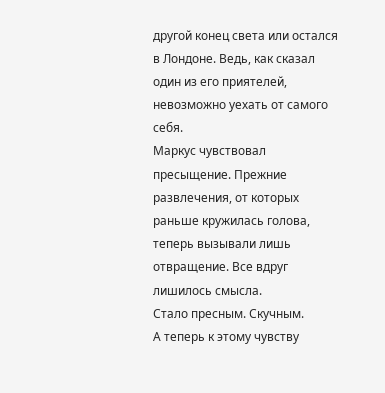другой конец света или остался в Лондоне. Ведь, как сказал один из его приятелей, невозможно уехать от самого себя.
Маркус чувствовал пресыщение. Прежние развлечения, от которых раньше кружилась голова, теперь вызывали лишь отвращение. Все вдруг лишилось смысла.
Стало пресным. Скучным.
А теперь к этому чувству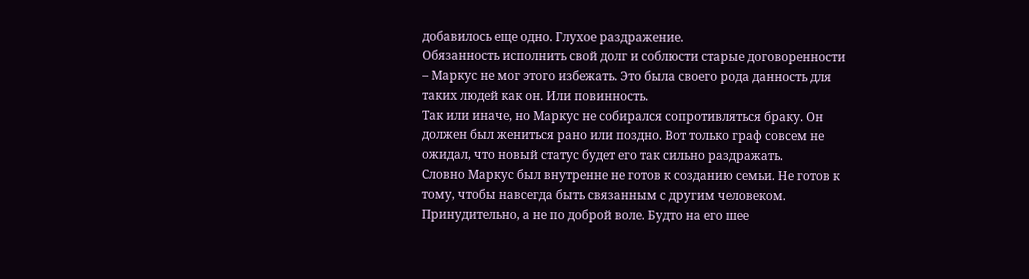добавилось еще одно. Глухое раздражение.
Обязанность исполнить свой долг и соблюсти старые договоренности – Маркус не мог этого избежать. Это была своего рода данность для таких людей как он. Или повинность.
Так или иначе, но Маркус не собирался сопротивляться браку. Он должен был жениться рано или поздно. Вот только граф совсем не ожидал, что новый статус будет его так сильно раздражать.
Словно Маркус был внутренне не готов к созданию семьи. Не готов к тому, чтобы навсегда быть связанным с другим человеком. Принудительно, а не по доброй воле. Будто на его шее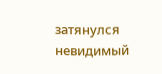затянулся невидимый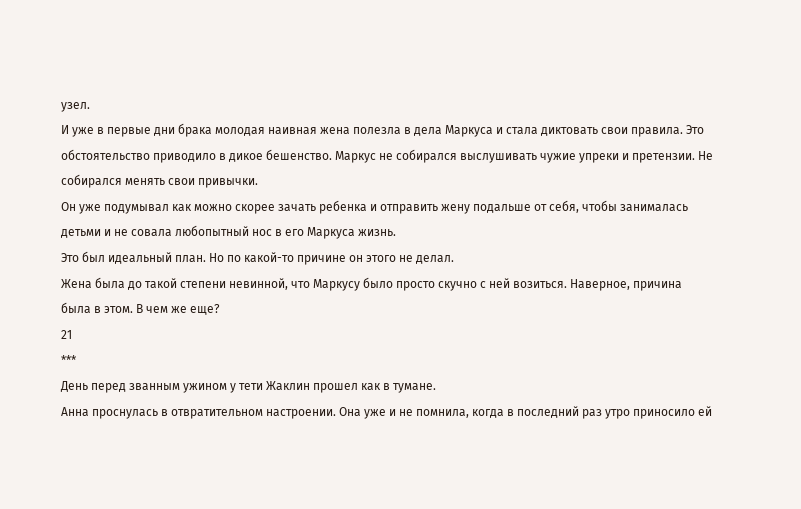узел.
И уже в первые дни брака молодая наивная жена полезла в дела Маркуса и стала диктовать свои правила. Это обстоятельство приводило в дикое бешенство. Маркус не собирался выслушивать чужие упреки и претензии. Не собирался менять свои привычки.
Он уже подумывал как можно скорее зачать ребенка и отправить жену подальше от себя, чтобы занималась детьми и не совала любопытный нос в его Маркуса жизнь.
Это был идеальный план. Но по какой-то причине он этого не делал.
Жена была до такой степени невинной, что Маркусу было просто скучно с ней возиться. Наверное, причина была в этом. В чем же еще?
21
***
День перед званным ужином у тети Жаклин прошел как в тумане.
Анна проснулась в отвратительном настроении. Она уже и не помнила, когда в последний раз утро приносило ей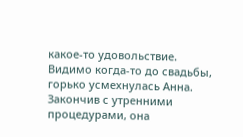какое-то удовольствие.
Видимо когда-то до свадьбы, горько усмехнулась Анна.
Закончив с утренними процедурами, она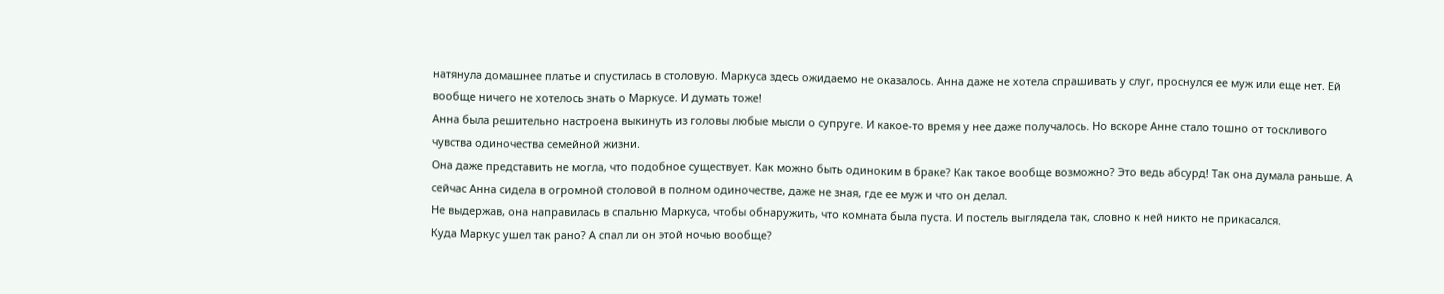натянула домашнее платье и спустилась в столовую. Маркуса здесь ожидаемо не оказалось. Анна даже не хотела спрашивать у слуг, проснулся ее муж или еще нет. Ей вообще ничего не хотелось знать о Маркусе. И думать тоже!
Анна была решительно настроена выкинуть из головы любые мысли о супруге. И какое-то время у нее даже получалось. Но вскоре Анне стало тошно от тоскливого чувства одиночества семейной жизни.
Она даже представить не могла, что подобное существует. Как можно быть одиноким в браке? Как такое вообще возможно? Это ведь абсурд! Так она думала раньше. А сейчас Анна сидела в огромной столовой в полном одиночестве, даже не зная, где ее муж и что он делал.
Не выдержав, она направилась в спальню Маркуса, чтобы обнаружить, что комната была пуста. И постель выглядела так, словно к ней никто не прикасался.
Куда Маркус ушел так рано? А спал ли он этой ночью вообще?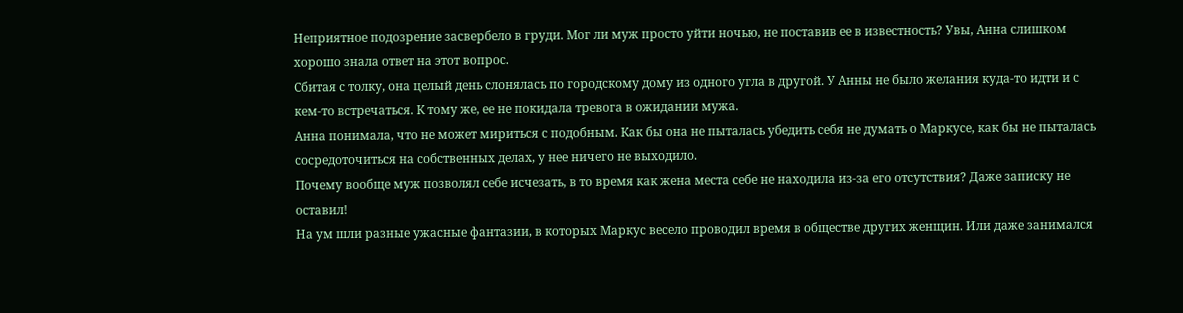Неприятное подозрение засвербело в груди. Мог ли муж просто уйти ночью, не поставив ее в известность? Увы, Анна слишком хорошо знала ответ на этот вопрос.
Сбитая с толку, она целый день слонялась по городскому дому из одного угла в другой. У Анны не было желания куда-то идти и с кем-то встречаться. К тому же, ее не покидала тревога в ожидании мужа.
Анна понимала, что не может мириться с подобным. Как бы она не пыталась убедить себя не думать о Маркусе, как бы не пыталась сосредоточиться на собственных делах, у нее ничего не выходило.
Почему вообще муж позволял себе исчезать, в то время как жена места себе не находила из-за его отсутствия? Даже записку не оставил!
На ум шли разные ужасные фантазии, в которых Маркус весело проводил время в обществе других женщин. Или даже занимался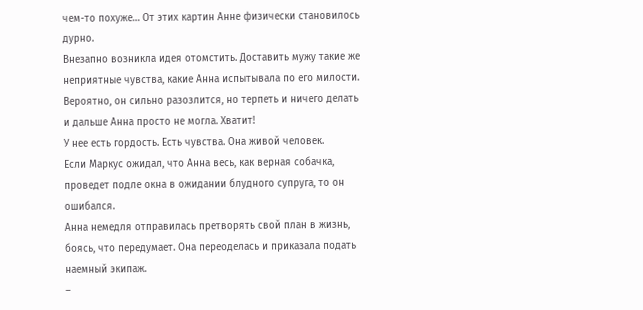чем-то похуже… От этих картин Анне физически становилось дурно.
Внезапно возникла идея отомстить. Доставить мужу такие же неприятные чувства, какие Анна испытывала по его милости. Вероятно, он сильно разозлится, но терпеть и ничего делать и дальше Анна просто не могла. Хватит!
У нее есть гордость. Есть чувства. Она живой человек.
Если Маркус ожидал, что Анна весь, как верная собачка, проведет подле окна в ожидании блудного супруга, то он ошибался.
Анна немедля отправилась претворять свой план в жизнь, боясь, что передумает. Она переоделась и приказала подать наемный экипаж.
–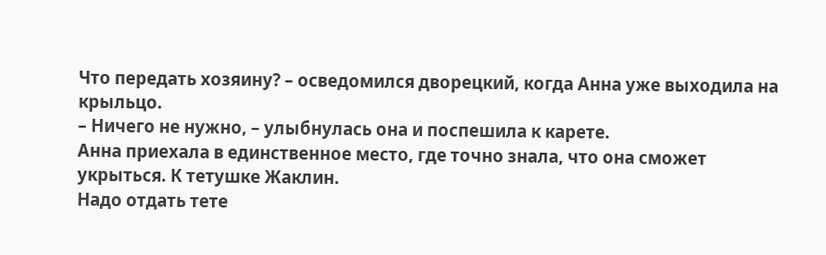Что передать хозяину? – осведомился дворецкий, когда Анна уже выходила на крыльцо.
– Ничего не нужно, – улыбнулась она и поспешила к карете.
Анна приехала в единственное место, где точно знала, что она сможет укрыться. К тетушке Жаклин.
Надо отдать тете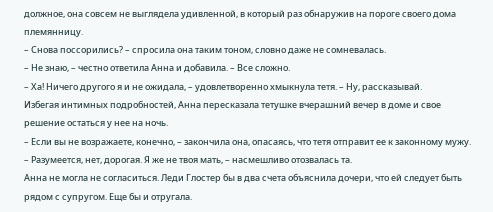должное, она совсем не выглядела удивленной, в который раз обнаружив на пороге своего дома племянницу.
– Снова поссорились? – спросила она таким тоном, словно даже не сомневалась.
– Не знаю, – честно ответила Анна и добавила. – Все сложно.
– Ха! Ничего другого я и не ожидала, – удовлетворенно хмыкнула тетя. – Ну, рассказывай.
Избегая интимных подробностей, Анна пересказала тетушке вчерашний вечер в доме и свое решение остаться у нее на ночь.
– Если вы не возражаете, конечно, – закончила она, опасаясь, что тетя отправит ее к законному мужу.
– Разумеется, нет, дорогая. Я же не твоя мать, – насмешливо отозвалась та.
Анна не могла не согласиться. Леди Глостер бы в два счета объяснила дочери, что ей следует быть рядом с супругом. Еще бы и отругала.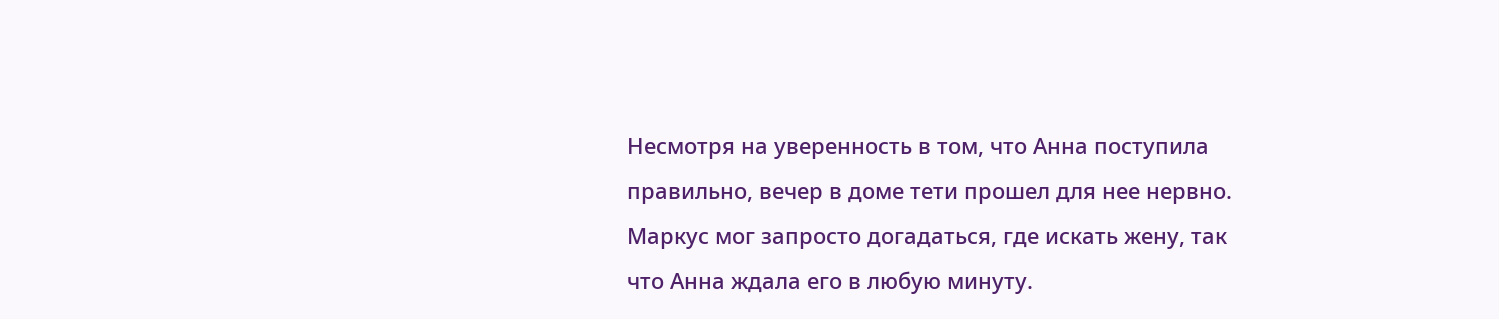Несмотря на уверенность в том, что Анна поступила правильно, вечер в доме тети прошел для нее нервно. Маркус мог запросто догадаться, где искать жену, так что Анна ждала его в любую минуту.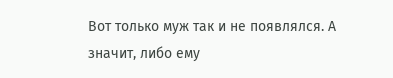Вот только муж так и не появлялся. А значит, либо ему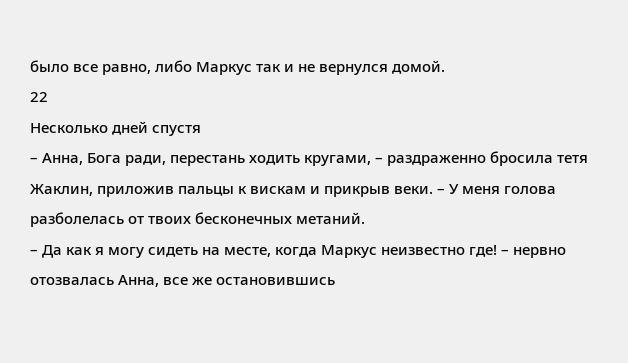было все равно, либо Маркус так и не вернулся домой.
22
Несколько дней спустя
– Анна, Бога ради, перестань ходить кругами, – раздраженно бросила тетя Жаклин, приложив пальцы к вискам и прикрыв веки. – У меня голова разболелась от твоих бесконечных метаний.
– Да как я могу сидеть на месте, когда Маркус неизвестно где! – нервно отозвалась Анна, все же остановившись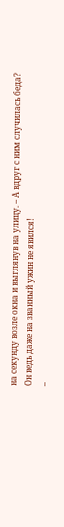на секунду возле окна и выглянув на улицу. – А вдруг с ним случилась беда?
Он ведь даже на званный ужин не явился!
–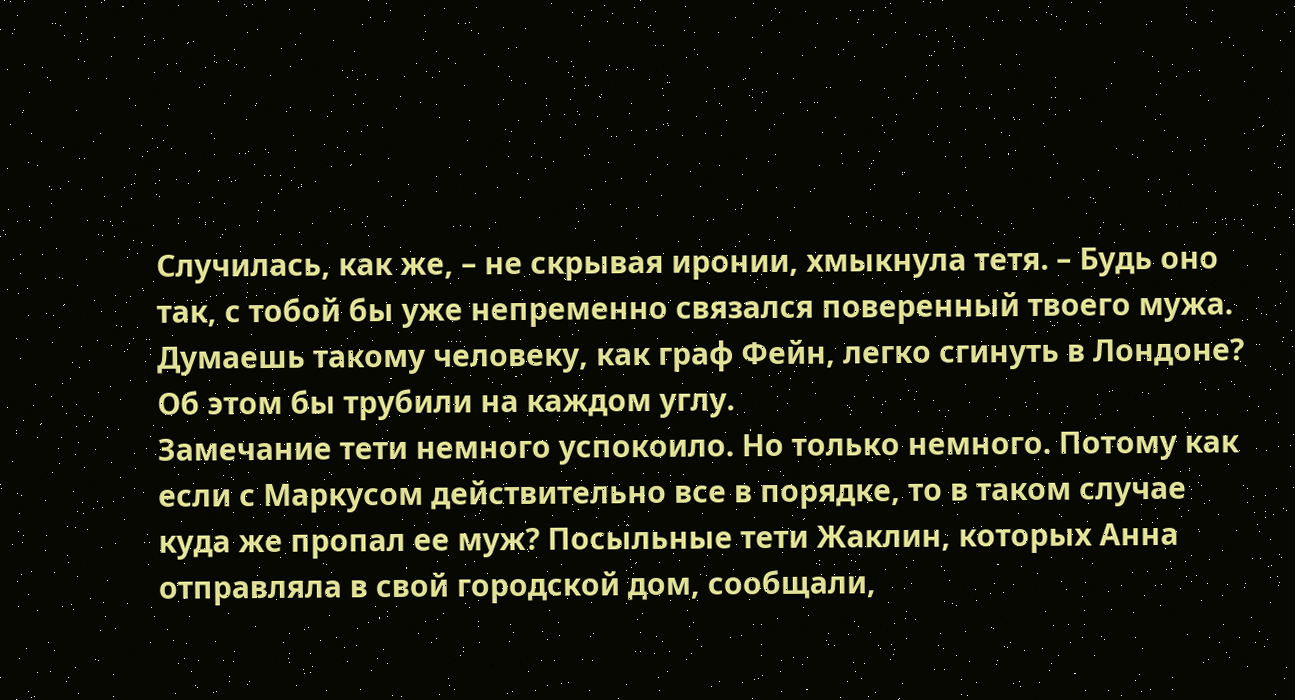Случилась, как же, – не скрывая иронии, хмыкнула тетя. – Будь оно так, с тобой бы уже непременно связался поверенный твоего мужа. Думаешь такому человеку, как граф Фейн, легко сгинуть в Лондоне? Об этом бы трубили на каждом углу.
Замечание тети немного успокоило. Но только немного. Потому как если с Маркусом действительно все в порядке, то в таком случае куда же пропал ее муж? Посыльные тети Жаклин, которых Анна отправляла в свой городской дом, сообщали,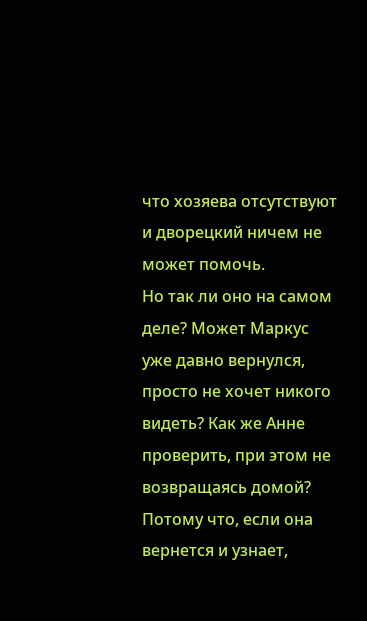что хозяева отсутствуют и дворецкий ничем не может помочь.
Но так ли оно на самом деле? Может Маркус уже давно вернулся, просто не хочет никого видеть? Как же Анне проверить, при этом не возвращаясь домой? Потому что, если она вернется и узнает,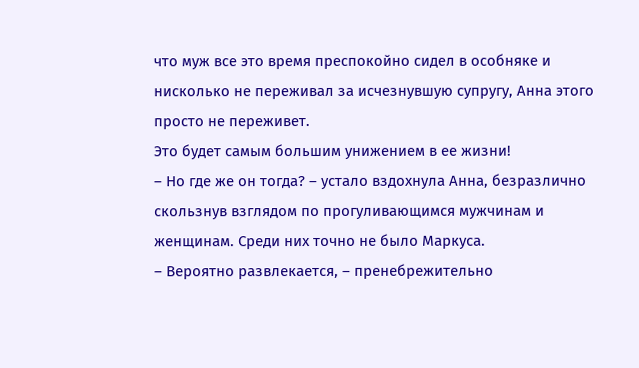что муж все это время преспокойно сидел в особняке и нисколько не переживал за исчезнувшую супругу, Анна этого просто не переживет.
Это будет самым большим унижением в ее жизни!
– Но где же он тогда? – устало вздохнула Анна, безразлично скользнув взглядом по прогуливающимся мужчинам и женщинам. Среди них точно не было Маркуса.
– Вероятно развлекается, – пренебрежительно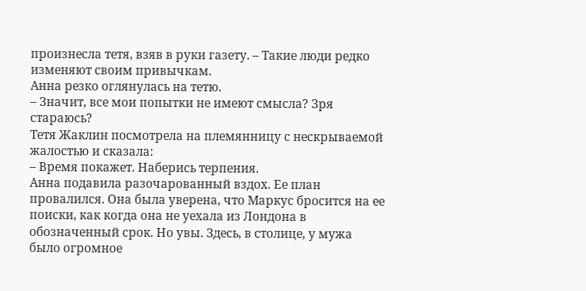произнесла тетя, взяв в руки газету. – Такие люди редко изменяют своим привычкам.
Анна резко оглянулась на тетю.
– Значит, все мои попытки не имеют смысла? Зря стараюсь?
Тетя Жаклин посмотрела на племянницу с нескрываемой жалостью и сказала:
– Время покажет. Наберись терпения.
Анна подавила разочарованный вздох. Ее план провалился. Она была уверена, что Маркус бросится на ее поиски, как когда она не уехала из Лондона в обозначенный срок. Но увы. Здесь, в столице, у мужа было огромное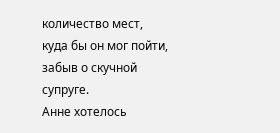количество мест, куда бы он мог пойти, забыв о скучной супруге.
Анне хотелось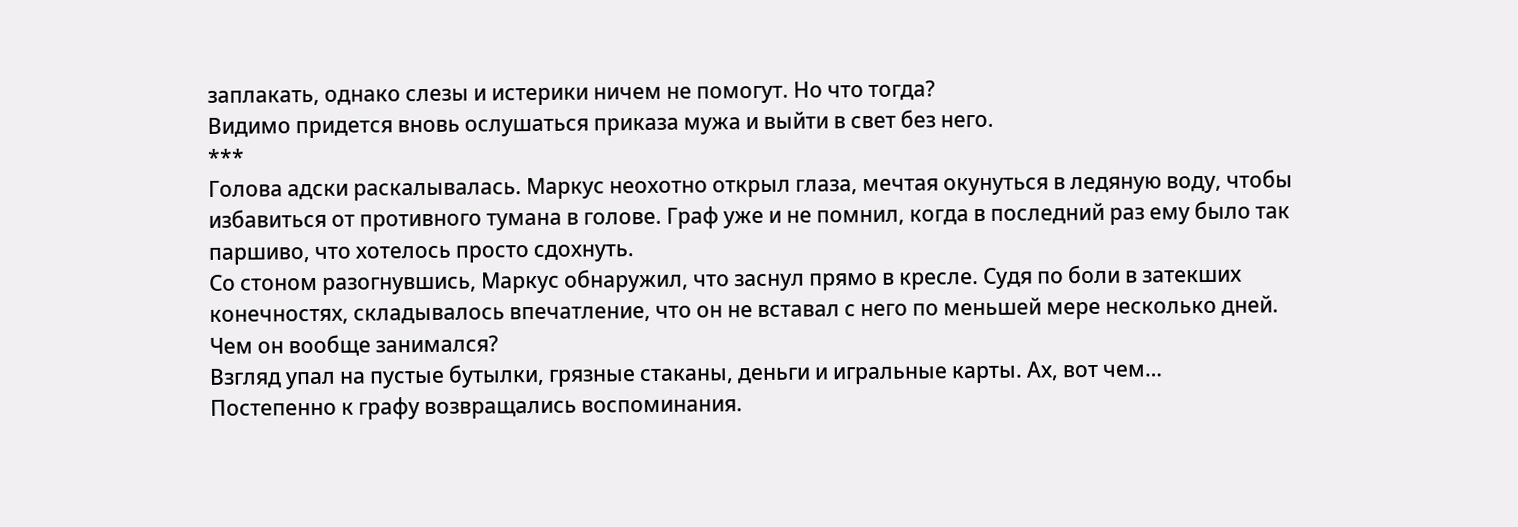заплакать, однако слезы и истерики ничем не помогут. Но что тогда?
Видимо придется вновь ослушаться приказа мужа и выйти в свет без него.
***
Голова адски раскалывалась. Маркус неохотно открыл глаза, мечтая окунуться в ледяную воду, чтобы избавиться от противного тумана в голове. Граф уже и не помнил, когда в последний раз ему было так паршиво, что хотелось просто сдохнуть.
Со стоном разогнувшись, Маркус обнаружил, что заснул прямо в кресле. Судя по боли в затекших конечностях, складывалось впечатление, что он не вставал с него по меньшей мере несколько дней.
Чем он вообще занимался?
Взгляд упал на пустые бутылки, грязные стаканы, деньги и игральные карты. Ах, вот чем…
Постепенно к графу возвращались воспоминания.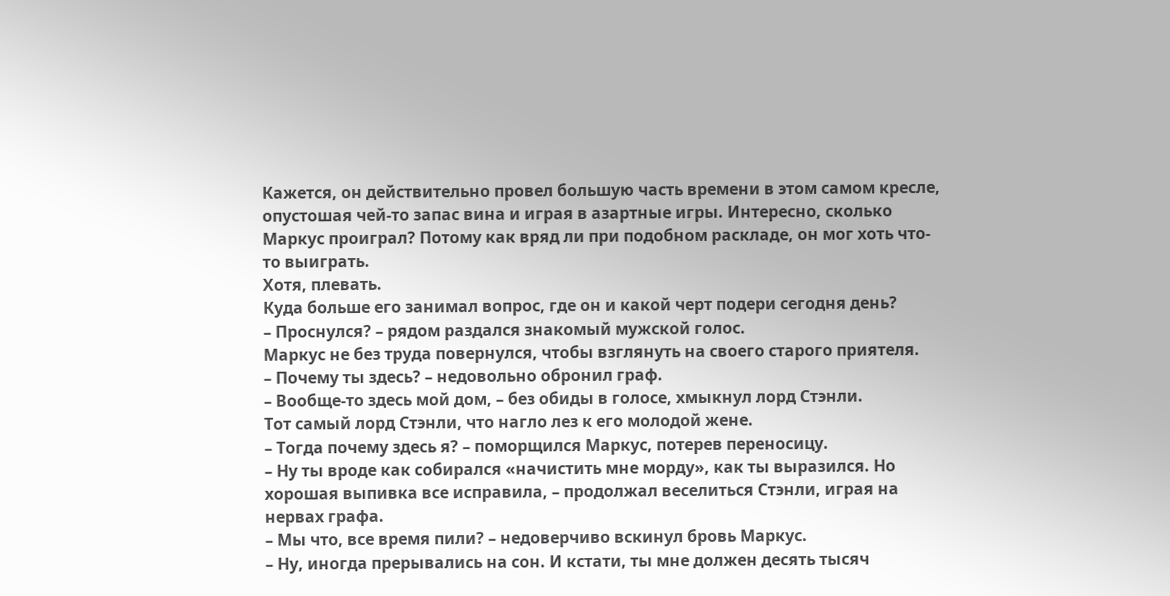Кажется, он действительно провел большую часть времени в этом самом кресле, опустошая чей-то запас вина и играя в азартные игры. Интересно, сколько Маркус проиграл? Потому как вряд ли при подобном раскладе, он мог хоть что-то выиграть.
Хотя, плевать.
Куда больше его занимал вопрос, где он и какой черт подери сегодня день?
– Проснулся? – рядом раздался знакомый мужской голос.
Маркус не без труда повернулся, чтобы взглянуть на своего старого приятеля.
– Почему ты здесь? – недовольно обронил граф.
– Вообще-то здесь мой дом, – без обиды в голосе, хмыкнул лорд Стэнли.
Тот самый лорд Стэнли, что нагло лез к его молодой жене.
– Тогда почему здесь я? – поморщился Маркус, потерев переносицу.
– Ну ты вроде как собирался «начистить мне морду», как ты выразился. Но хорошая выпивка все исправила, – продолжал веселиться Стэнли, играя на нервах графа.
– Мы что, все время пили? – недоверчиво вскинул бровь Маркус.
– Ну, иногда прерывались на сон. И кстати, ты мне должен десять тысяч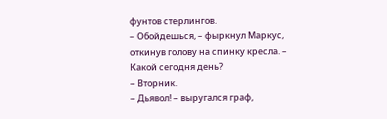фунтов стерлингов.
– Обойдешься, – фыркнул Маркус, откинув голову на спинку кресла. – Какой сегодня день?
– Вторник.
– Дьявол! – выругался граф,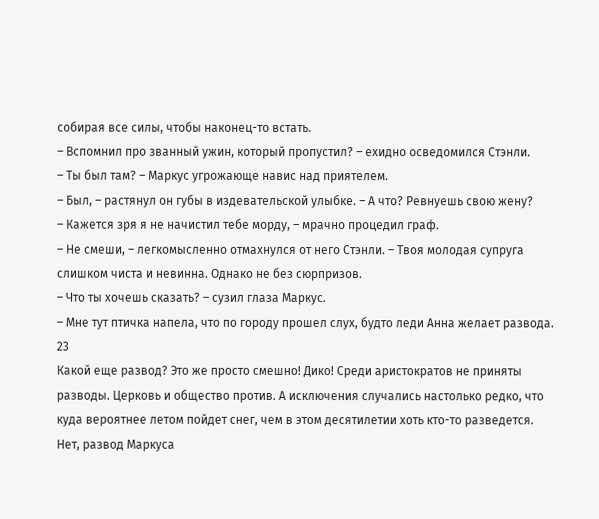собирая все силы, чтобы наконец-то встать.
– Вспомнил про званный ужин, который пропустил? – ехидно осведомился Стэнли.
– Ты был там? – Маркус угрожающе навис над приятелем.
– Был, – растянул он губы в издевательской улыбке. – А что? Ревнуешь свою жену?
– Кажется зря я не начистил тебе морду, – мрачно процедил граф.
– Не смеши, – легкомысленно отмахнулся от него Стэнли. – Твоя молодая супруга слишком чиста и невинна. Однако не без сюрпризов.
– Что ты хочешь сказать? – сузил глаза Маркус.
– Мне тут птичка напела, что по городу прошел слух, будто леди Анна желает развода.
23
Какой еще развод? Это же просто смешно! Дико! Среди аристократов не приняты разводы. Церковь и общество против. А исключения случались настолько редко, что куда вероятнее летом пойдет снег, чем в этом десятилетии хоть кто-то разведется.
Нет, развод Маркуса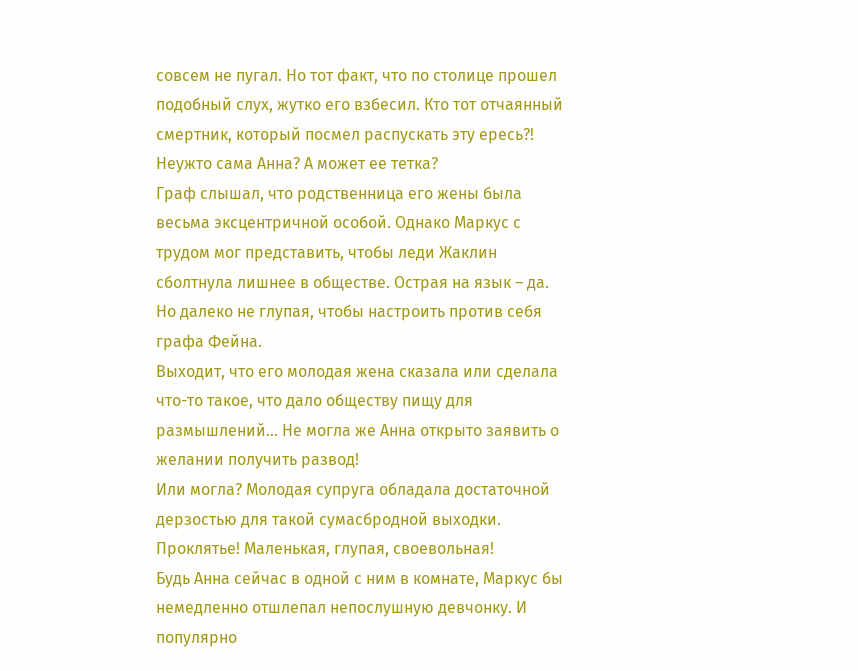совсем не пугал. Но тот факт, что по столице прошел подобный слух, жутко его взбесил. Кто тот отчаянный смертник, который посмел распускать эту ересь?!
Неужто сама Анна? А может ее тетка?
Граф слышал, что родственница его жены была весьма эксцентричной особой. Однако Маркус с трудом мог представить, чтобы леди Жаклин сболтнула лишнее в обществе. Острая на язык – да. Но далеко не глупая, чтобы настроить против себя графа Фейна.
Выходит, что его молодая жена сказала или сделала что-то такое, что дало обществу пищу для размышлений… Не могла же Анна открыто заявить о желании получить развод!
Или могла? Молодая супруга обладала достаточной дерзостью для такой сумасбродной выходки.
Проклятье! Маленькая, глупая, своевольная!
Будь Анна сейчас в одной с ним в комнате, Маркус бы немедленно отшлепал непослушную девчонку. И популярно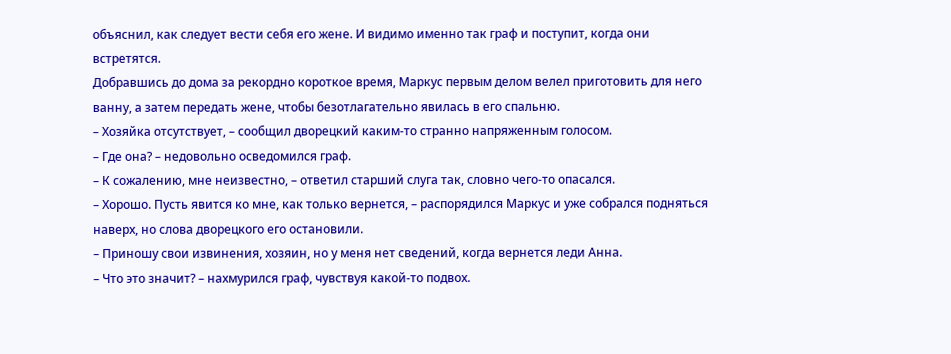объяснил, как следует вести себя его жене. И видимо именно так граф и поступит, когда они встретятся.
Добравшись до дома за рекордно короткое время, Маркус первым делом велел приготовить для него ванну, а затем передать жене, чтобы безотлагательно явилась в его спальню.
– Хозяйка отсутствует, – сообщил дворецкий каким-то странно напряженным голосом.
– Где она? – недовольно осведомился граф.
– К сожалению, мне неизвестно, – ответил старший слуга так, словно чего-то опасался.
– Хорошо. Пусть явится ко мне, как только вернется, – распорядился Маркус и уже собрался подняться наверх, но слова дворецкого его остановили.
– Приношу свои извинения, хозяин, но у меня нет сведений, когда вернется леди Анна.
– Что это значит? – нахмурился граф, чувствуя какой-то подвох.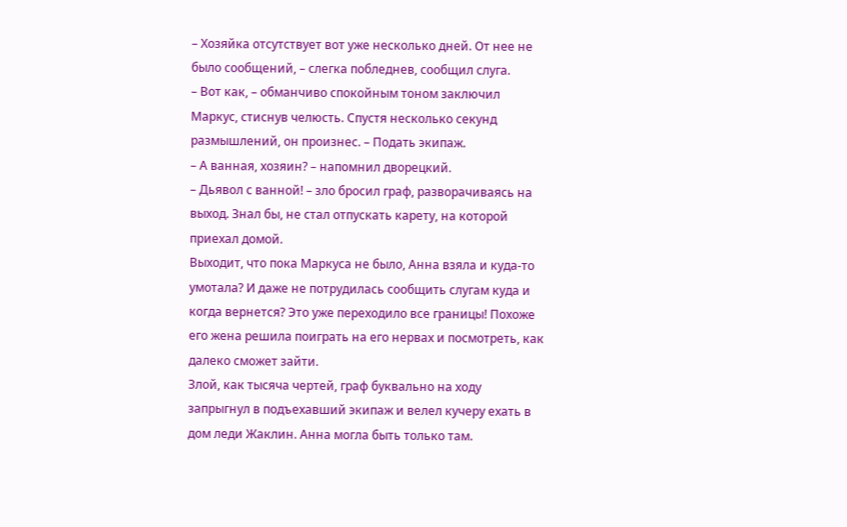– Хозяйка отсутствует вот уже несколько дней. От нее не было сообщений, – слегка побледнев, сообщил слуга.
– Вот как, – обманчиво спокойным тоном заключил Маркус, стиснув челюсть. Спустя несколько секунд размышлений, он произнес. – Подать экипаж.
– А ванная, хозяин? – напомнил дворецкий.
– Дьявол с ванной! – зло бросил граф, разворачиваясь на выход. Знал бы, не стал отпускать карету, на которой приехал домой.
Выходит, что пока Маркуса не было, Анна взяла и куда-то умотала? И даже не потрудилась сообщить слугам куда и когда вернется? Это уже переходило все границы! Похоже его жена решила поиграть на его нервах и посмотреть, как далеко сможет зайти.
Злой, как тысяча чертей, граф буквально на ходу запрыгнул в подъехавший экипаж и велел кучеру ехать в дом леди Жаклин. Анна могла быть только там.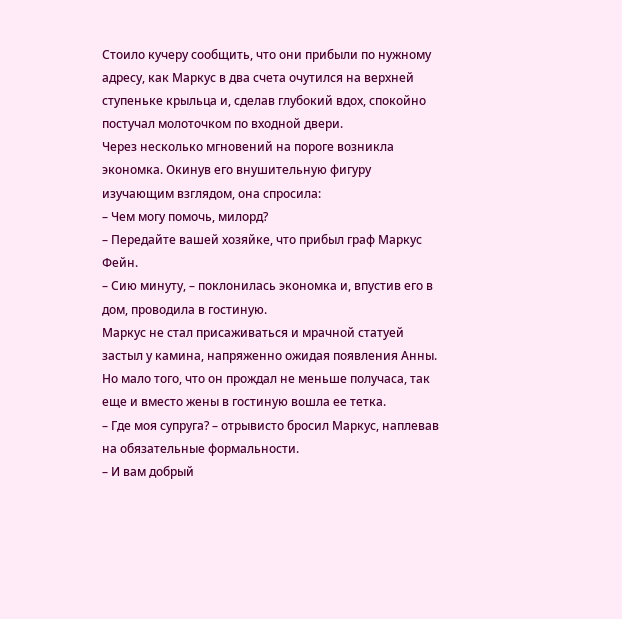Стоило кучеру сообщить, что они прибыли по нужному адресу, как Маркус в два счета очутился на верхней ступеньке крыльца и, сделав глубокий вдох, спокойно постучал молоточком по входной двери.
Через несколько мгновений на пороге возникла экономка. Окинув его внушительную фигуру изучающим взглядом, она спросила:
– Чем могу помочь, милорд?
– Передайте вашей хозяйке, что прибыл граф Маркус Фейн.
– Сию минуту, – поклонилась экономка и, впустив его в дом, проводила в гостиную.
Маркус не стал присаживаться и мрачной статуей застыл у камина, напряженно ожидая появления Анны. Но мало того, что он прождал не меньше получаса, так еще и вместо жены в гостиную вошла ее тетка.
– Где моя супруга? – отрывисто бросил Маркус, наплевав на обязательные формальности.
– И вам добрый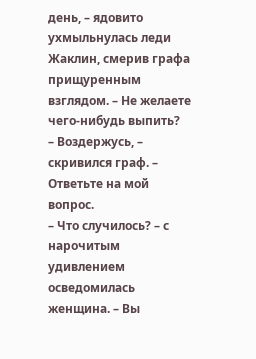день, – ядовито ухмыльнулась леди Жаклин, смерив графа прищуренным взглядом. – Не желаете чего-нибудь выпить?
– Воздержусь, – скривился граф. – Ответьте на мой вопрос.
– Что случилось? – с нарочитым удивлением осведомилась женщина. – Вы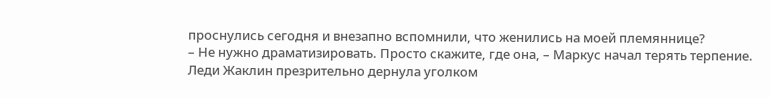проснулись сегодня и внезапно вспомнили, что женились на моей племяннице?
– Не нужно драматизировать. Просто скажите, где она, – Маркус начал терять терпение.
Леди Жаклин презрительно дернула уголком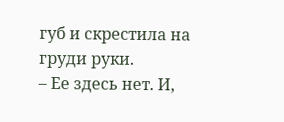губ и скрестила на груди руки.
– Ее здесь нет. И,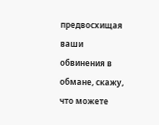предвосхищая ваши обвинения в обмане, скажу, что можете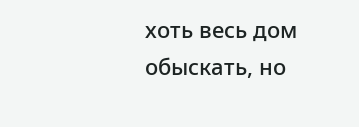хоть весь дом обыскать, но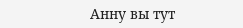Анну вы тут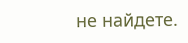не найдете.